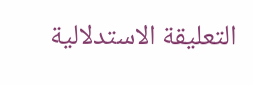التعليقة الاستدلالية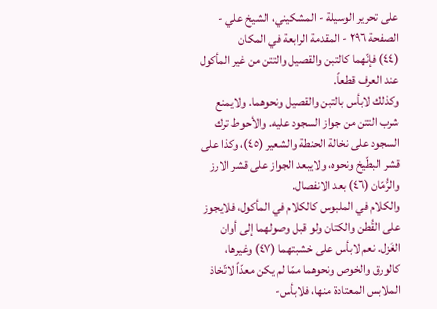على تحرير الوسيلة - المشكيني، الشيخ علي - الصفحة ٢٩٦ - المقدمة الرابعة في المكان
(٤٤) فإنّهما كالتبن والقصيل والتتن من غير المأكول عند العرف قطعاً.
وكذلك لابأس بالتبن والقصيل ونحوهما. ولايمنع شرب التتن من جواز السجود عليه. والأحوط ترك السجود على نخالة الحنطة والشعير (٤٥)، وكذا على قشر البطّيخ ونحوه، ولايبعد الجواز على قشر الارز والرُّمّان (٤٦) بعد الانفصال.
والكلام في الملبوس كالكلام في المأكول، فلايجوز على القُطن والكتان ولو قبل وصولهما إلى أوان الغَزل. نعم لابأس على خشبتهما (٤٧) وغيرها، كالورق والخوص ونحوهما ممّا لم يكن معدّاً لاتّخاذ الملابس المعتادة منها، فلابأس-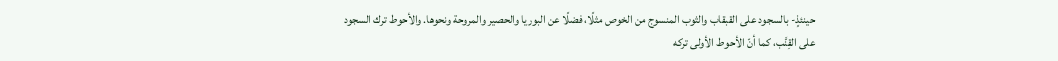حينئذٍ- بالسجود على القبقاب والثوب المنسوج من الخوص مثلًا، فضلًا عن البوريا والحصير والمروحة ونحوها. والأحوط ترك السجود على القِنَّب، كما أنّ الأحوط الأولى تركه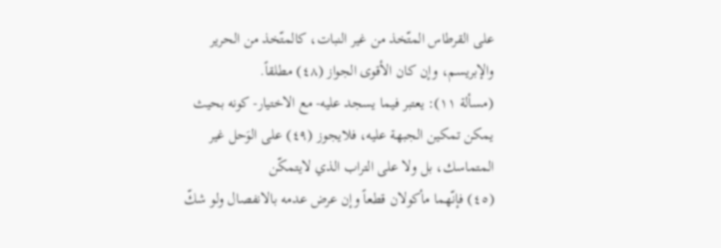على القرطاس المتّخذ من غير النبات، كالمتّخذ من الحرير والإبريسم، وإن كان الأقوى الجواز (٤٨) مطلقاً.
(مسألة ١١): يعتبر فيما يسجد عليه- مع الاختيار- كونه بحيث يمكن تمكين الجبهة عليه، فلايجوز (٤٩) على الوَحل غير المتماسك، بل ولا على التراب الذي لايتمكّن
(٤٥) فإنّهما مأكولان قطعاً وإن عرض عدمه بالانفصال ولو شكّ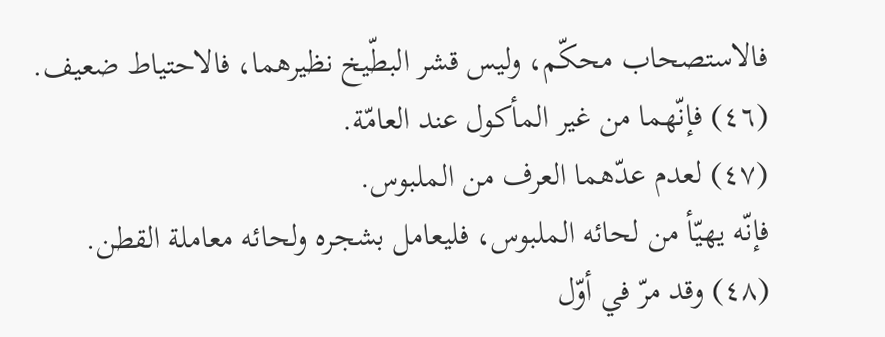فالاستصحاب محكّم، وليس قشر البطّيخ نظيرهما، فالاحتياط ضعيف.
(٤٦) فإنّهما من غير المأكول عند العامّة.
(٤٧) لعدم عدّهما العرف من الملبوس.
فإنّه يهيّأ من لحائه الملبوس، فليعامل بشجره ولحائه معاملة القطن.
(٤٨) وقد مرّ في أوّل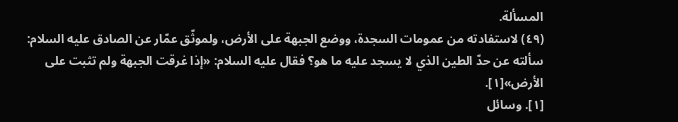المسألة.
(٤٩) لاستفادته من عمومات السجدة، ووضع الجبهة على الأرض، ولموثّق عمّار عن الصادق عليه السلام: سألته عن حدّ الطين الذي لا يسجد عليه ما هو؟ فقال عليه السلام: «إذا غرقت الجبهة ولم تثبت على الأرض»[١].
[١]. وسائل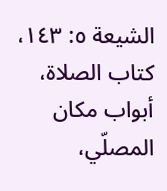الشيعة ٥: ١٤٣، كتاب الصلاة، أبواب مكان المصلّي،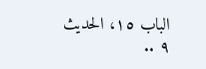الباب ١٥، الحديث ٩ ..